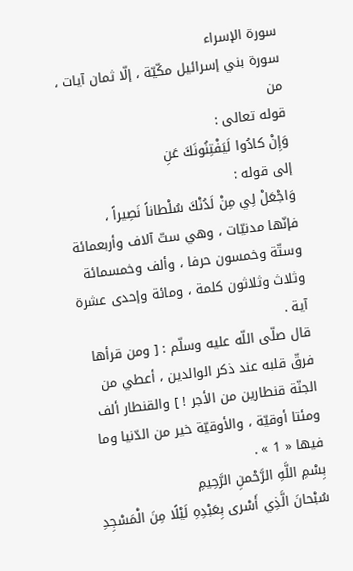سورة الإسراء
سورة بني إسرائيل مكّيّة ، إلّا ثمان آيات ، من
قوله تعالى :
وَإِنْ كادُوا لَيَفْتِنُونَكَ عَنِ
إلى قوله :
وَاجْعَلْ لِي مِنْ لَدُنْكَ سُلْطاناً نَصِيراً ،
فإنّها مدنيّات ، وهي ستّ آلاف وأربعمائة وستّة وخمسون حرفا ، وألف وخمسمائة وثلاث وثلاثون كلمة ، ومائة وإحدى عشرة آية .
قال صلّى اللّه عليه وسلّم : [ ومن قرأها فرقّ قلبه عند ذكر الوالدين ، أعطي من الجنّة قنطارين من الأجر ! ] والقنطار ألف ومئتا أوقيّة ، والأوقيّة خير من الدّنيا وما فيها « 1 » .
بِسْمِ اللَّهِ الرَّحْمنِ الرَّحِيمِ
سُبْحانَ الَّذِي أَسْرى بِعَبْدِهِ لَيْلًا مِنَ الْمَسْجِدِ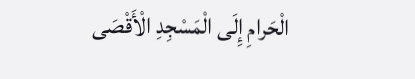الْحَرامِ إِلَى الْمَسْجِدِ الْأَقْصَى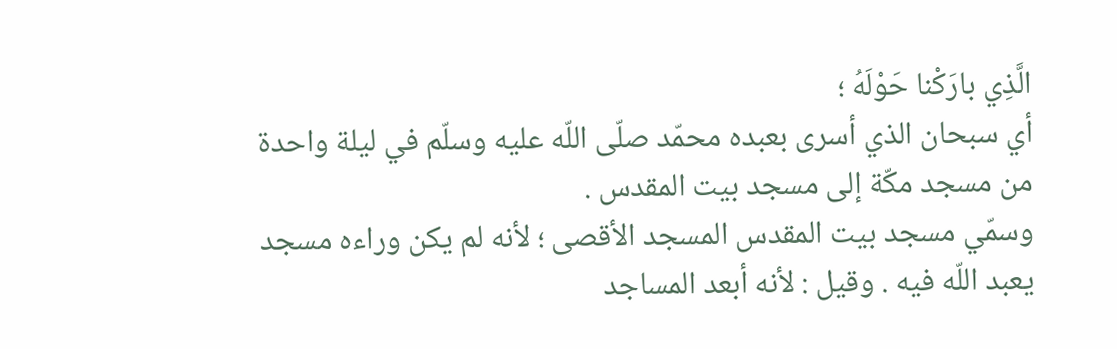الَّذِي بارَكْنا حَوْلَهُ ؛
أي سبحان الذي أسرى بعبده محمّد صلّى اللّه عليه وسلّم في ليلة واحدة من مسجد مكّة إلى مسجد بيت المقدس .
وسمّي مسجد بيت المقدس المسجد الأقصى ؛ لأنه لم يكن وراءه مسجد يعبد اللّه فيه . وقيل : لأنه أبعد المساجد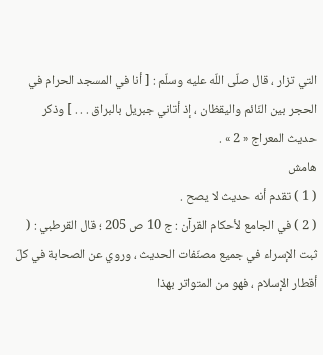التي تزار ، قال صلّى اللّه عليه وسلّم : [ أنا في المسجد الحرام في الحجر بين النّائم واليقظان ، إذ أتاني جبريل بالبراق . . . ] وذكر حديث المعراج « 2 » .
هامش
( 1 ) تقدم أنه حديث لا يصح .
( 2 ) في الجامع لأحكام القرآن : ج 10 ص 205 ؛ قال القرطبي : ( ثبت الإسراء في جميع مصنّفات الحديث ، وروي عن الصحابة في كلّ أقطار الإسلام ، فهو من المتواتر بهذا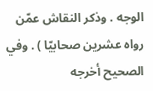الوجه . وذكر النقاش عمّن رواه عشرين صحابيّا ) . وفي الصحيح أخرجه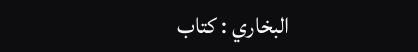البخاري : كتاب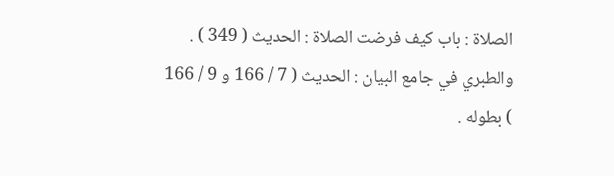الصلاة : باب كيف فرضت الصلاة : الحديث ( 349 ) . والطبري في جامع البيان : الحديث ( 7 / 166 و 9 / 166 ) بطوله .